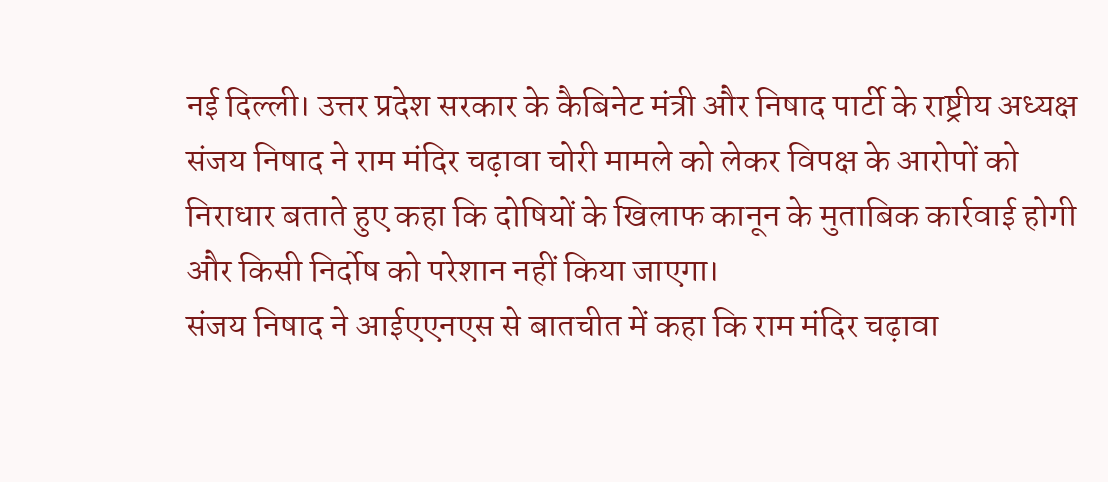नई दिल्ली। उत्तर प्रदेश सरकार के कैबिनेट मंत्री और निषाद पार्टी के राष्ट्रीय अध्यक्ष संजय निषाद ने राम मंदिर चढ़ावा चोरी मामले को लेकर विपक्ष के आरोपों को निराधार बताते हुए कहा कि दोषियों के खिलाफ कानून के मुताबिक कार्रवाई होगी और किसी निर्दोष को परेशान नहीं किया जाएगा।
संजय निषाद ने आईएएनएस से बातचीत में कहा कि राम मंदिर चढ़ावा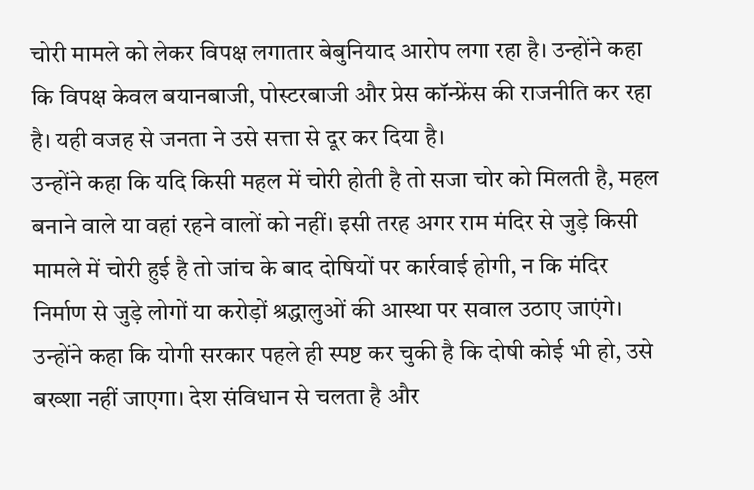चोरी मामले को लेकर विपक्ष लगातार बेबुनियाद आरोप लगा रहा है। उन्होंने कहा कि विपक्ष केवल बयानबाजी, पोस्टरबाजी और प्रेस कॉन्फ्रेंस की राजनीति कर रहा है। यही वजह से जनता ने उसे सत्ता से दूर कर दिया है।
उन्होंने कहा कि यदि किसी महल में चोरी होती है तो सजा चोर को मिलती है, महल बनाने वाले या वहां रहने वालों को नहीं। इसी तरह अगर राम मंदिर से जुड़े किसी मामले में चोरी हुई है तो जांच के बाद दोषियों पर कार्रवाई होगी, न कि मंदिर निर्माण से जुड़े लोगों या करोड़ों श्रद्धालुओं की आस्था पर सवाल उठाए जाएंगे।
उन्होंने कहा कि योगी सरकार पहले ही स्पष्ट कर चुकी है कि दोषी कोई भी हो, उसे बख्शा नहीं जाएगा। देश संविधान से चलता है और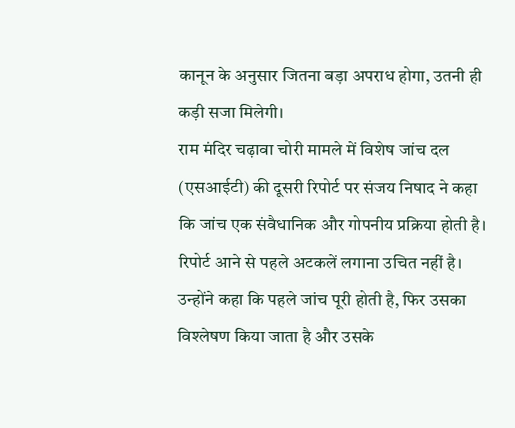कानून के अनुसार जितना बड़ा अपराध होगा, उतनी ही कड़ी सजा मिलेगी।
राम मंदिर चढ़ावा चोरी मामले में विशेष जांच दल (एसआईटी) की दूसरी रिपोर्ट पर संजय निषाद ने कहा कि जांच एक संवैधानिक और गोपनीय प्रक्रिया होती है। रिपोर्ट आने से पहले अटकलें लगाना उचित नहीं है। उन्होंने कहा कि पहले जांच पूरी होती है, फिर उसका विश्लेषण किया जाता है और उसके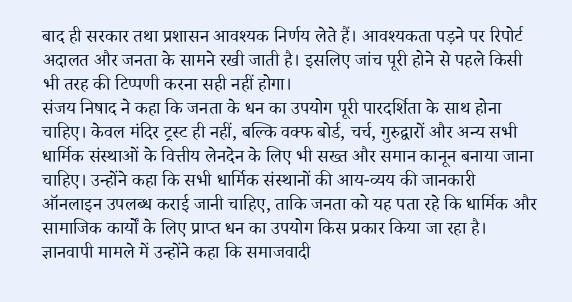बाद ही सरकार तथा प्रशासन आवश्यक निर्णय लेते हैं। आवश्यकता पड़ने पर रिपोर्ट अदालत और जनता के सामने रखी जाती है। इसलिए जांच पूरी होने से पहले किसी भी तरह की टिप्पणी करना सही नहीं होगा।
संजय निषाद ने कहा कि जनता के धन का उपयोग पूरी पारदर्शिता के साथ होना चाहिए। केवल मंदिर ट्रस्ट ही नहीं, बल्कि वक्फ बोर्ड, चर्च, गुरुद्वारों और अन्य सभी धार्मिक संस्थाओं के वित्तीय लेनदेन के लिए भी सख्त और समान कानून बनाया जाना चाहिए। उन्होंने कहा कि सभी धार्मिक संस्थानों की आय-व्यय की जानकारी ऑनलाइन उपलब्ध कराई जानी चाहिए, ताकि जनता को यह पता रहे कि धार्मिक और सामाजिक कार्यों के लिए प्राप्त धन का उपयोग किस प्रकार किया जा रहा है।
ज्ञानवापी मामले में उन्होंने कहा कि समाजवादी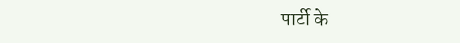पार्टी के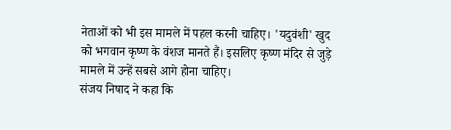नेताओं को भी इस मामले में पहल करनी चाहिए। 'यदुवंशी' खुद को भगवान कृष्ण के वंशज मानते हैं। इसलिए कृष्ण मंदिर से जुड़े मामले में उन्हें सबसे आगे होना चाहिए।
संजय निषाद ने कहा कि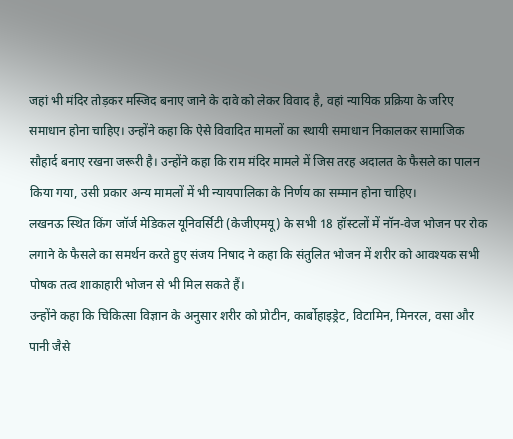जहां भी मंदिर तोड़कर मस्जिद बनाए जाने के दावे को लेकर विवाद है, वहां न्यायिक प्रक्रिया के जरिए समाधान होना चाहिए। उन्होंने कहा कि ऐसे विवादित मामलों का स्थायी समाधान निकालकर सामाजिक सौहार्द बनाए रखना जरूरी है। उन्होंने कहा कि राम मंदिर मामले में जिस तरह अदालत के फैसले का पालन किया गया, उसी प्रकार अन्य मामलों में भी न्यायपालिका के निर्णय का सम्मान होना चाहिए।
लखनऊ स्थित किंग जॉर्ज मेडिकल यूनिवर्सिटी (केजीएमयू) के सभी 18 हॉस्टलों में नॉन-वेज भोजन पर रोक लगाने के फैसले का समर्थन करते हुए संजय निषाद ने कहा कि संतुलित भोजन में शरीर को आवश्यक सभी पोषक तत्व शाकाहारी भोजन से भी मिल सकते हैं।
उन्होंने कहा कि चिकित्सा विज्ञान के अनुसार शरीर को प्रोटीन, कार्बोहाइड्रेट, विटामिन, मिनरल, वसा और पानी जैसे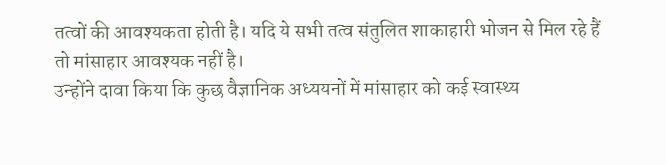तत्वों की आवश्यकता होती है। यदि ये सभी तत्व संतुलित शाकाहारी भोजन से मिल रहे हैं तो मांसाहार आवश्यक नहीं है।
उन्होंने दावा किया कि कुछ वैज्ञानिक अध्ययनों में मांसाहार को कई स्वास्थ्य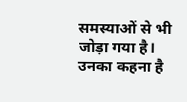समस्याओं से भी जोड़ा गया है। उनका कहना है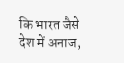कि भारत जैसे देश में अनाज,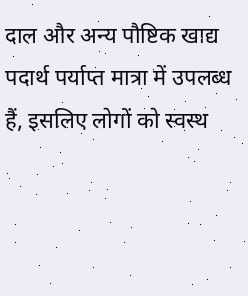दाल और अन्य पौष्टिक खाद्य पदार्थ पर्याप्त मात्रा में उपलब्ध हैं, इसलिए लोगों को स्वस्थ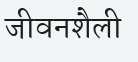जीवनशैली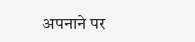अपनाने पर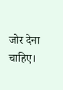जोर देना चाहिए।